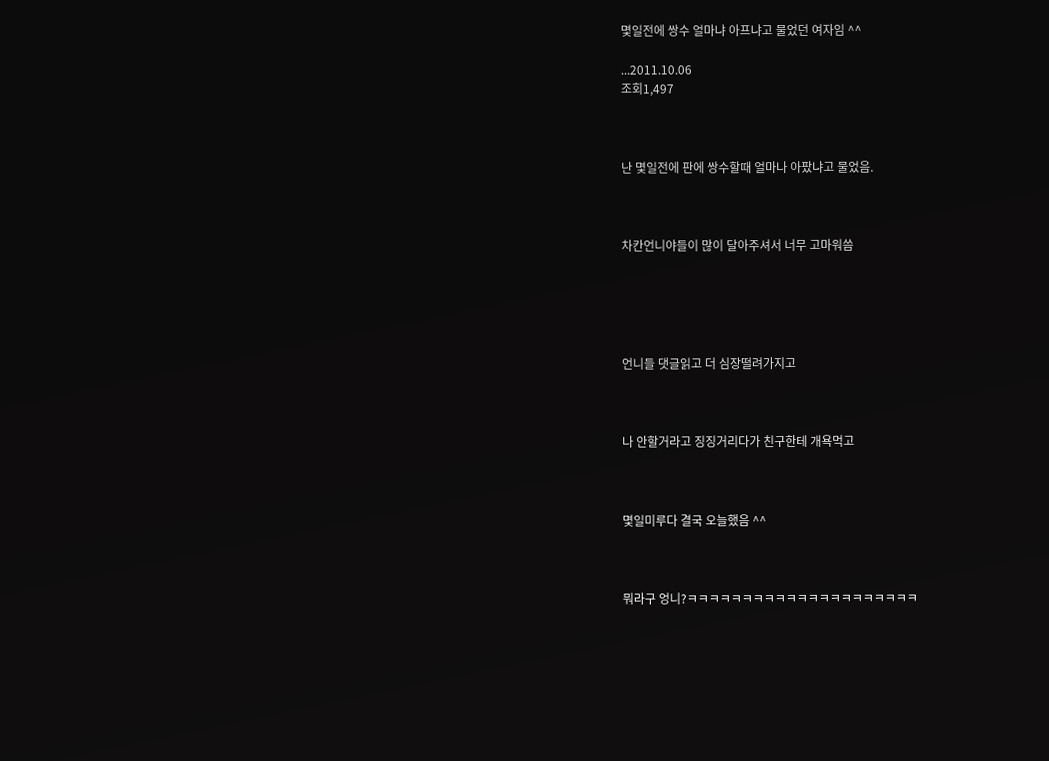몇일전에 쌍수 얼마냐 아프냐고 물었던 여자임 ^^

...2011.10.06
조회1,497



난 몇일전에 판에 쌍수할때 얼마나 아팠냐고 물었음.



차칸언니야들이 많이 달아주셔서 너무 고마워씀





언니들 댓글읽고 더 심장떨려가지고



나 안할거라고 징징거리다가 친구한테 개욕먹고



몇일미루다 결국 오늘했음 ^^



뭐라구 엉니?ㅋㅋㅋㅋㅋㅋㅋㅋㅋㅋㅋㅋㅋㅋㅋㅋㅋㅋㅋㅋㅋ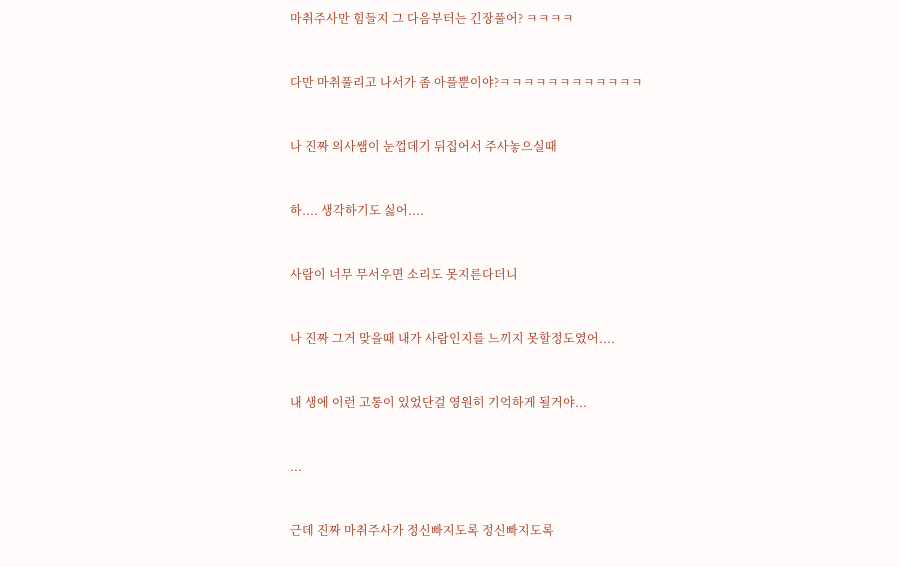마취주사만 힘들지 그 다음부터는 긴장풀어? ㅋㅋㅋㅋ



다만 마취풀리고 나서가 좀 아플뿐이야?ㅋㅋㅋㅋㅋㅋㅋㅋㅋㅋㅋㅋ



나 진짜 의사쌤이 눈껍데기 뒤집어서 주사놓으실때



하.... 생각하기도 싫어....



사람이 너무 무서우면 소리도 못지른다더니



나 진짜 그거 맞을때 내가 사람인지를 느끼지 못할정도였어....



내 생에 이런 고통이 있었단걸 영원히 기억하게 될거야...



...



근데 진짜 마취주사가 정신빠지도록 정신빠지도록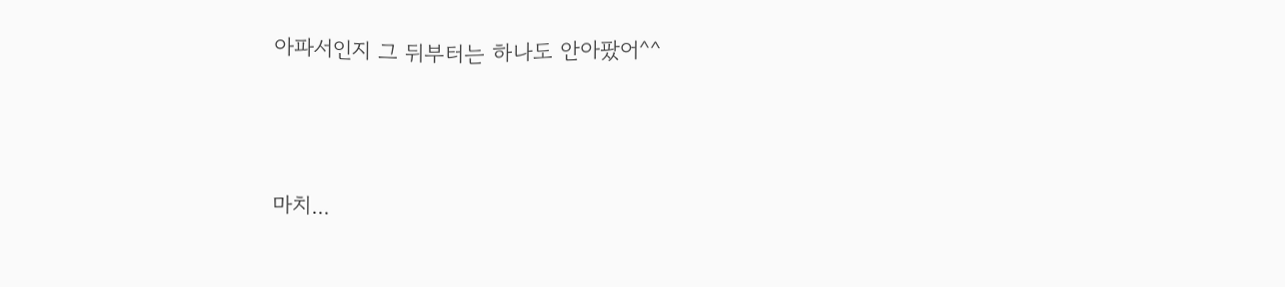아파서인지 그 뒤부터는 하나도 안아팠어^^



마치...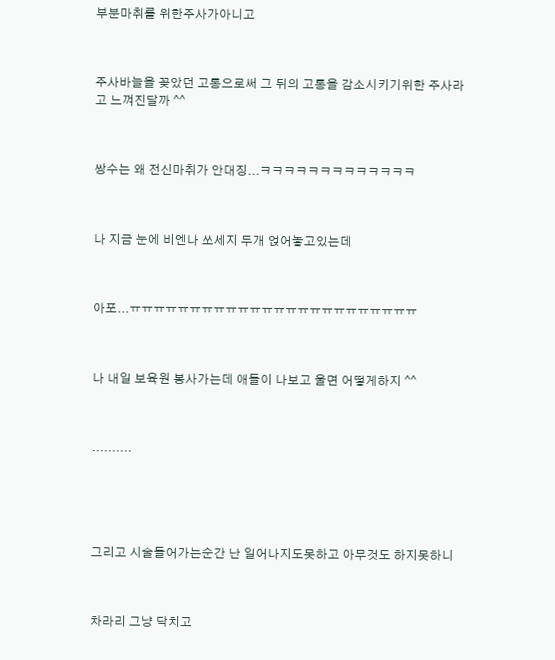부분마취를 위한주사가아니고



주사바늘을 꽂았던 고통으로써 그 뒤의 고통을 감소시키기위한 주사라고 느껴진달까 ^^



쌍수는 왜 전신마취가 안대징...ㅋㅋㅋㅋㅋㅋㅋㅋㅋㅋㅋㅋㅋ



나 지금 눈에 비엔나 쏘세지 두개 얹어놓고있는데



아포...ㅠㅠㅠㅠㅠㅠㅠㅠㅠㅠㅠㅠㅠㅠㅠㅠㅠㅠㅠㅠㅠㅠㅠㅠ



나 내일 보육원 봉사가는데 애들이 나보고 울면 어떻게하지 ^^



..........





그리고 시술들어가는순간 난 일어나지도못하고 아무것도 하지못하니



차라리 그냥 닥치고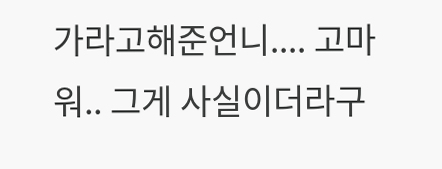가라고해준언니.... 고마워.. 그게 사실이더라구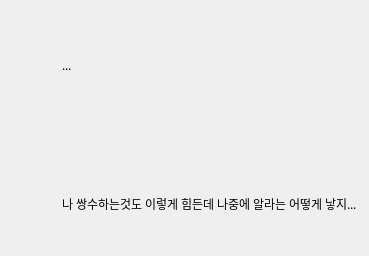...







나 쌍수하는것도 이렇게 힘든데 나중에 알라는 어떻게 낳지...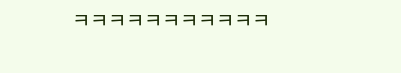ㅋㅋㅋㅋㅋㅋㅋㅋㅋㅋㅋ